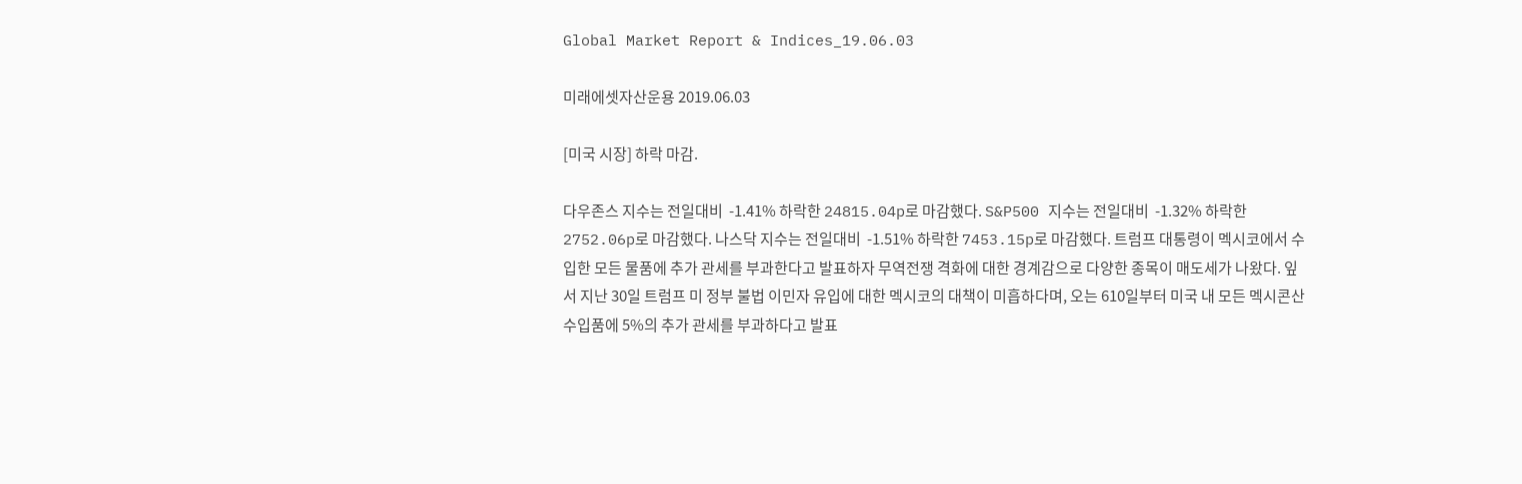Global Market Report & Indices_19.06.03

미래에셋자산운용 2019.06.03

[미국 시장] 하락 마감.

다우존스 지수는 전일대비  -1.41% 하락한 24815.04p로 마감했다. S&P500 지수는 전일대비  -1.32% 하락한 2752.06p로 마감했다. 나스닥 지수는 전일대비  -1.51% 하락한 7453.15p로 마감했다. 트럼프 대통령이 멕시코에서 수입한 모든 물품에 추가 관세를 부과한다고 발표하자 무역전쟁 격화에 대한 경계감으로 다양한 종목이 매도세가 나왔다. 잎서 지난 30일 트럼프 미 정부 불법 이민자 유입에 대한 멕시코의 대책이 미흡하다며, 오는 610일부터 미국 내 모든 멕시콘산 수입품에 5%의 추가 관세를 부과하다고 발표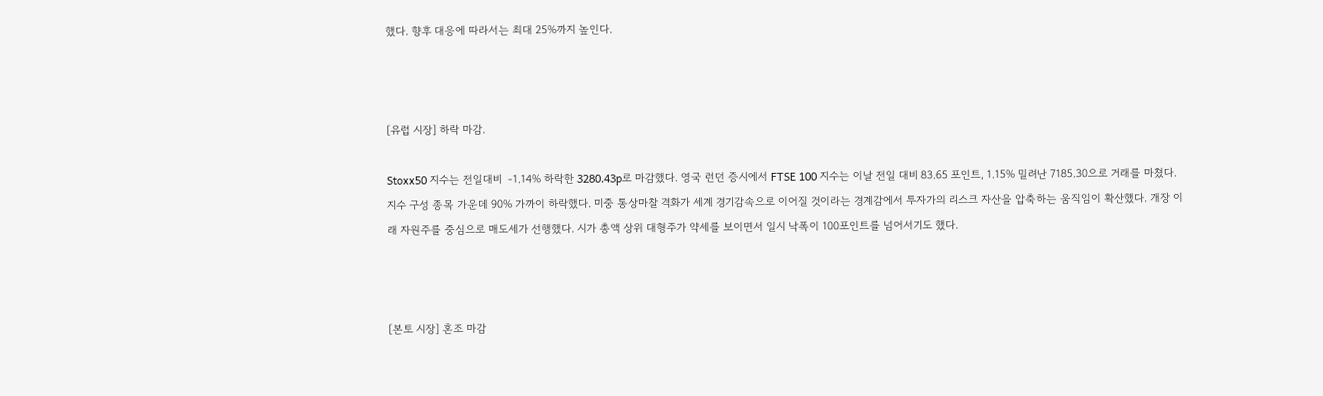했다. 향후 대응에 따라서는 최대 25%까지 높인다.



[유럽 시장] 하락 마감.

Stoxx50 지수는 전일대비  -1.14% 하락한 3280.43p로 마감했다. 영국 런던 증시에서 FTSE 100 지수는 이날 전일 대비 83.65 포인트, 1.15% 밀려난 7185.30으로 거래를 마쳤다. 지수 구성 종목 가운데 90% 가까이 하락했다. 미중 통상마찰 격화가 세계 경기감속으로 이어질 것이라는 경계감에서 투자가의 리스크 자산을 압축하는 움직임이 확산했다. 개장 이래 자원주를 중심으로 매도세가 선행했다. 시가 총액 상위 대형주가 약세를 보이면서 일시 낙폭이 100포인트를 넘어서기도 했다.



[본토 시장] 혼조 마감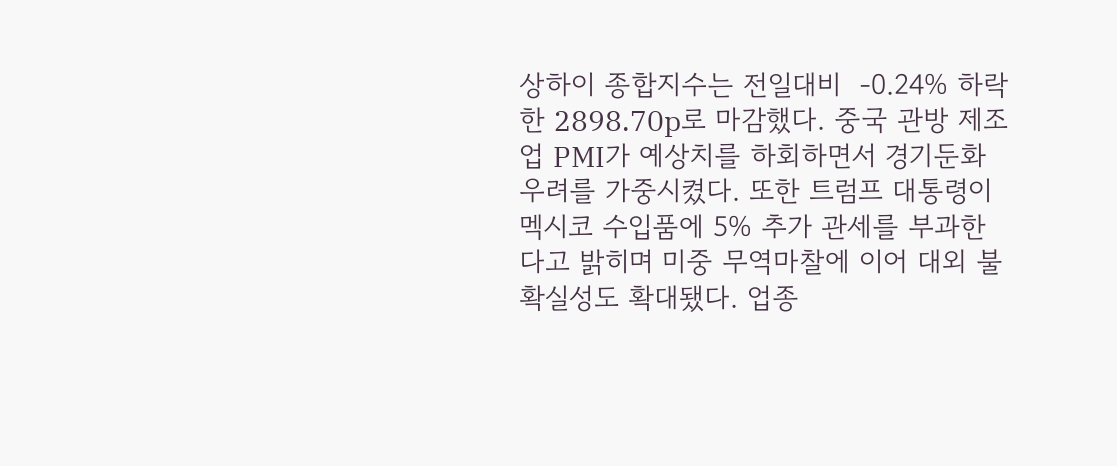상하이 종합지수는 전일대비  -0.24% 하락한 2898.70p로 마감했다. 중국 관방 제조업 PMI가 예상치를 하회하면서 경기둔화 우려를 가중시켰다. 또한 트럼프 대통령이 멕시코 수입품에 5% 추가 관세를 부과한다고 밝히며 미중 무역마찰에 이어 대외 불확실성도 확대됐다. 업종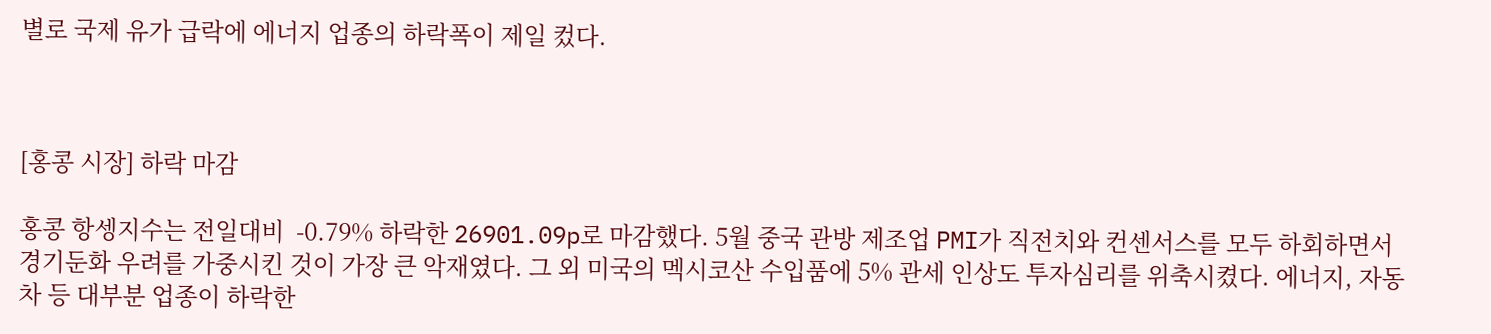별로 국제 유가 급락에 에너지 업종의 하락폭이 제일 컸다.



[홍콩 시장] 하락 마감

홍콩 항셍지수는 전일대비  -0.79% 하락한 26901.09p로 마감했다. 5월 중국 관방 제조업 PMI가 직전치와 컨센서스를 모두 하회하면서 경기둔화 우려를 가중시킨 것이 가장 큰 악재였다. 그 외 미국의 멕시코산 수입품에 5% 관세 인상도 투자심리를 위축시켰다. 에너지, 자동차 등 대부분 업종이 하락한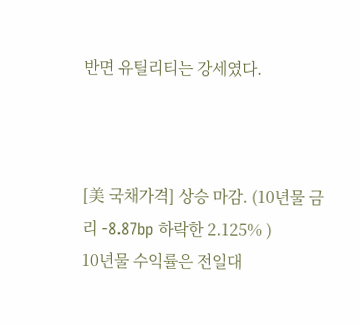반면 유틸리티는 강세였다.



[美 국채가격] 상승 마감. (10년물 금리 -8.87bp 하락한 2.125% )
10년물 수익률은 전일대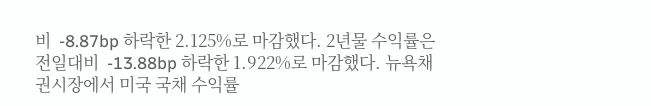비  -8.87bp 하락한 2.125%로 마감했다. 2년물 수익률은 전일대비  -13.88bp 하락한 1.922%로 마감했다. 뉴욕채권시장에서 미국 국채 수익률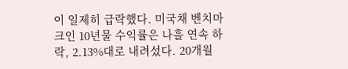이 일제히 급락했다. 미국채 벤치마크인 10년물 수익률은 나흘 연속 하락, 2.13%대로 내려섰다. 20개월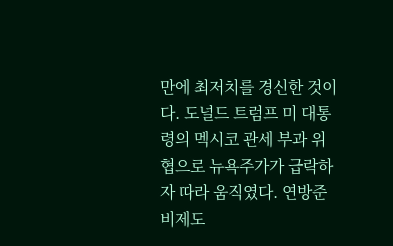만에 최저치를 경신한 것이다. 도널드 트럼프 미 대통령의 멕시코 관세 부과 위협으로 뉴욕주가가 급락하자 따라 움직였다. 연방준비제도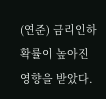(연준) 금리인하 확률이 높아진 영향을 받았다.